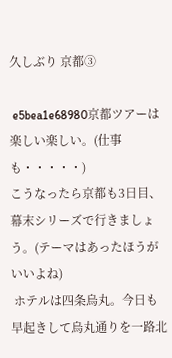久しぶり 京都③

 e5bea1e68980京都ツアーは楽しい楽しい。(仕事も・・・・・)
こうなったら京都も3日目、幕末シリーズで行きましょう。(テーマはあったほうがいいよね)
 ホテルは四条烏丸。今日も早起きして烏丸通りを一路北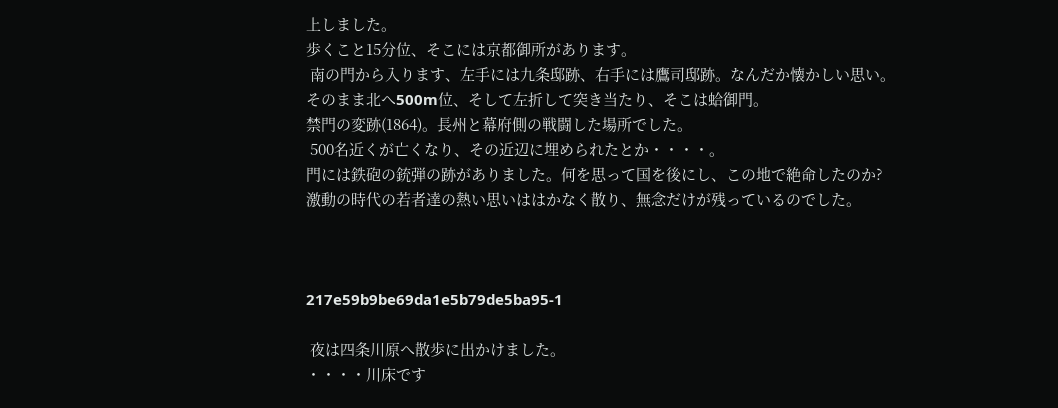上しました。
歩くこと15分位、そこには京都御所があります。
 南の門から入ります、左手には九条邸跡、右手には鷹司邸跡。なんだか懐かしい思い。
そのまま北へ500m位、そして左折して突き当たり、そこは蛤御門。
禁門の変跡(1864)。長州と幕府側の戦闘した場所でした。
 500名近くが亡くなり、その近辺に埋められたとか・・・・。
門には鉄砲の銃弾の跡がありました。何を思って国を後にし、この地で絶命したのか?
激動の時代の若者達の熱い思いははかなく散り、無念だけが残っているのでした。



217e59b9be69da1e5b79de5ba95-1

 夜は四条川原へ散歩に出かけました。
・・・・川床です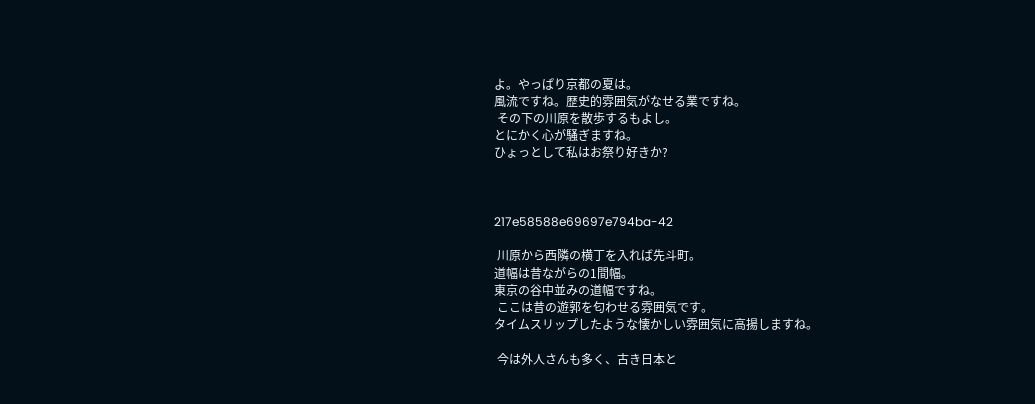よ。やっぱり京都の夏は。
風流ですね。歴史的雰囲気がなせる業ですね。
 その下の川原を散歩するもよし。
とにかく心が騒ぎますね。
ひょっとして私はお祭り好きか?



217e58588e69697e794ba-42

 川原から西隣の横丁を入れば先斗町。
道幅は昔ながらの1間幅。
東京の谷中並みの道幅ですね。
 ここは昔の遊郭を匂わせる雰囲気です。
タイムスリップしたような懐かしい雰囲気に高揚しますね。

 今は外人さんも多く、古き日本と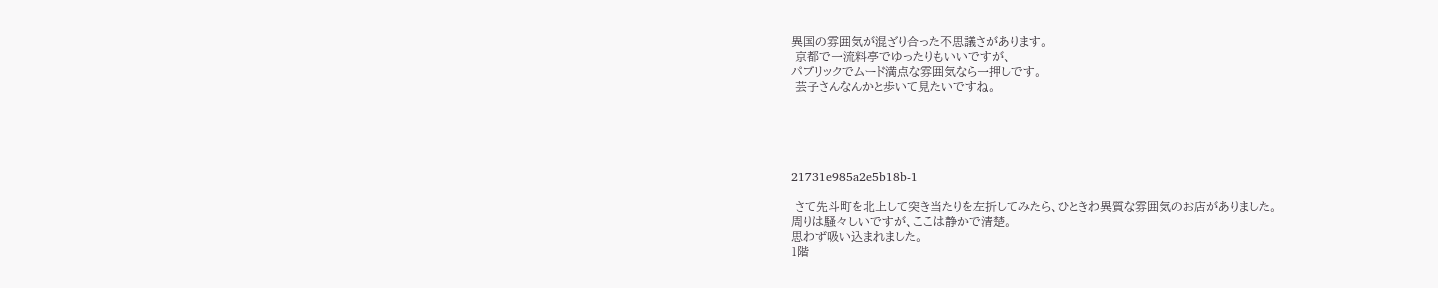異国の雰囲気が混ざり合った不思議さがあります。
 京都で一流料亭でゆったりもいいですが、
パブリックでムード満点な雰囲気なら一押しです。
 芸子さんなんかと歩いて見たいですね。





21731e985a2e5b18b-1

 さて先斗町を北上して突き当たりを左折してみたら、ひときわ異質な雰囲気のお店がありました。
周りは騒々しいですが、ここは静かで清楚。
思わず吸い込まれました。
1階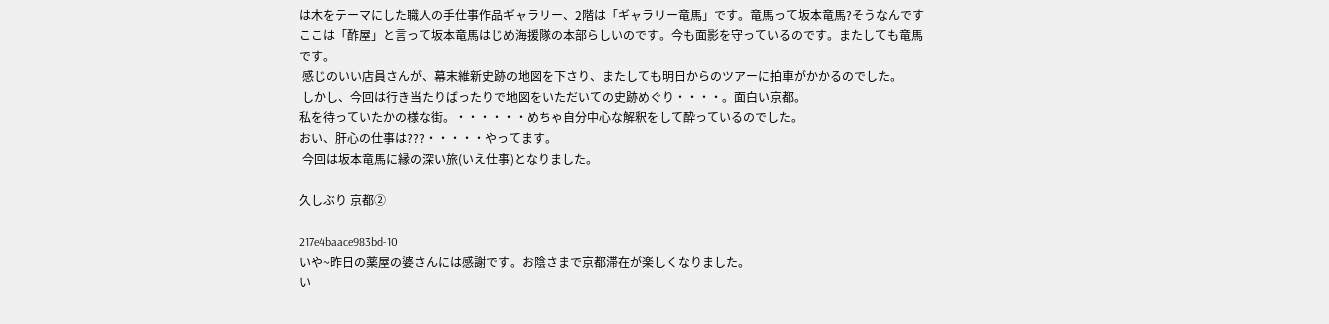は木をテーマにした職人の手仕事作品ギャラリー、2階は「ギャラリー竜馬」です。竜馬って坂本竜馬?そうなんですここは「酢屋」と言って坂本竜馬はじめ海援隊の本部らしいのです。今も面影を守っているのです。またしても竜馬です。
 感じのいい店員さんが、幕末維新史跡の地図を下さり、またしても明日からのツアーに拍車がかかるのでした。
 しかし、今回は行き当たりばったりで地図をいただいての史跡めぐり・・・・。面白い京都。
私を待っていたかの様な街。・・・・・・めちゃ自分中心な解釈をして酔っているのでした。
おい、肝心の仕事は???・・・・・やってます。
 今回は坂本竜馬に縁の深い旅(いえ仕事)となりました。

久しぶり 京都②

217e4baace983bd-10
いや~昨日の薬屋の婆さんには感謝です。お陰さまで京都滞在が楽しくなりました。
い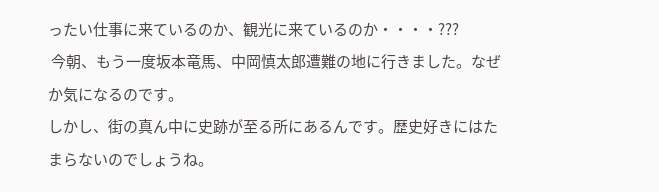ったい仕事に来ているのか、観光に来ているのか・・・・???
 今朝、もう一度坂本竜馬、中岡慎太郎遭難の地に行きました。なぜか気になるのです。
しかし、街の真ん中に史跡が至る所にあるんです。歴史好きにはたまらないのでしょうね。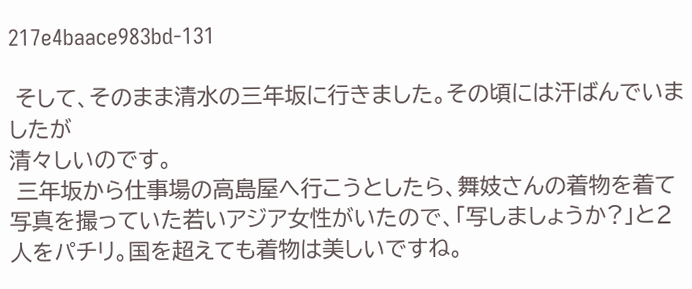217e4baace983bd-131

 そして、そのまま清水の三年坂に行きました。その頃には汗ばんでいましたが
清々しいのです。
 三年坂から仕事場の高島屋へ行こうとしたら、舞妓さんの着物を着て写真を撮っていた若いアジア女性がいたので、「写しましょうか?」と2人をパチリ。国を超えても着物は美しいですね。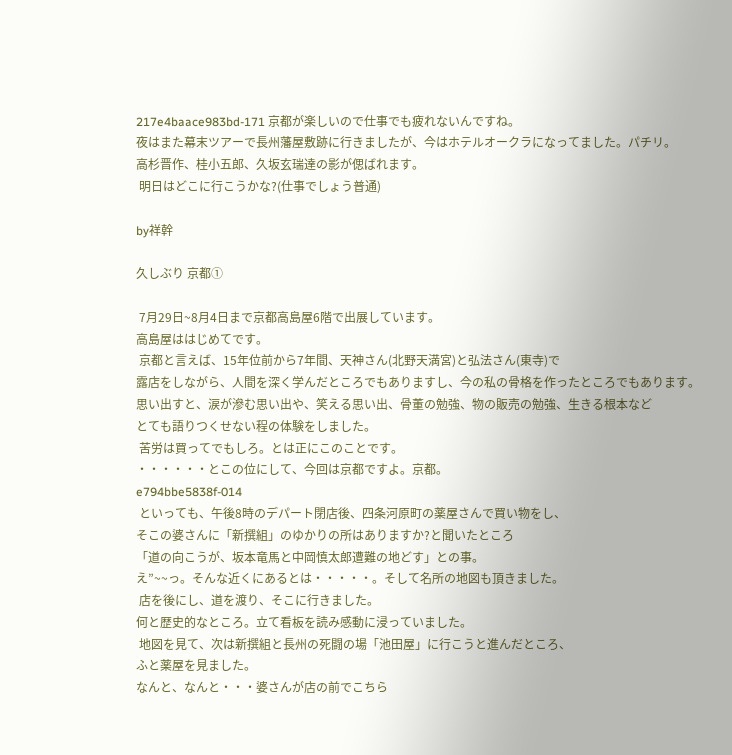217e4baace983bd-171 京都が楽しいので仕事でも疲れないんですね。
夜はまた幕末ツアーで長州藩屋敷跡に行きましたが、今はホテルオークラになってました。パチリ。
高杉晋作、桂小五郎、久坂玄瑞達の影が偲ばれます。
 明日はどこに行こうかな?(仕事でしょう普通)

by祥幹

久しぶり 京都①

 7月29日~8月4日まで京都高島屋6階で出展しています。
高島屋ははじめてです。
 京都と言えば、15年位前から7年間、天神さん(北野天満宮)と弘法さん(東寺)で
露店をしながら、人間を深く学んだところでもありますし、今の私の骨格を作ったところでもあります。
思い出すと、涙が滲む思い出や、笑える思い出、骨董の勉強、物の販売の勉強、生きる根本など
とても語りつくせない程の体験をしました。
 苦労は買ってでもしろ。とは正にこのことです。
・・・・・・とこの位にして、今回は京都ですよ。京都。
e794bbe5838f-014
 といっても、午後8時のデパート閉店後、四条河原町の薬屋さんで買い物をし、
そこの婆さんに「新撰組」のゆかりの所はありますか?と聞いたところ
「道の向こうが、坂本竜馬と中岡慎太郎遭難の地どす」との事。
え”~~っ。そんな近くにあるとは・・・・・。そして名所の地図も頂きました。
 店を後にし、道を渡り、そこに行きました。
何と歴史的なところ。立て看板を読み感動に浸っていました。
 地図を見て、次は新撰組と長州の死闘の場「池田屋」に行こうと進んだところ、
ふと薬屋を見ました。
なんと、なんと・・・婆さんが店の前でこちら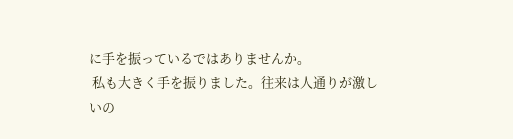に手を振っているではありませんか。
 私も大きく手を振りました。往来は人通りが激しいの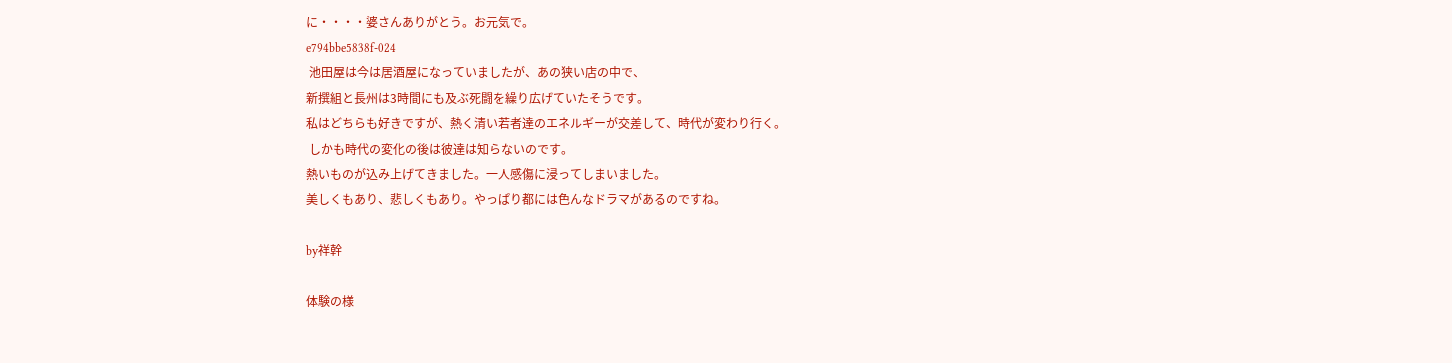に・・・・婆さんありがとう。お元気で。
e794bbe5838f-024
 池田屋は今は居酒屋になっていましたが、あの狭い店の中で、
新撰組と長州は3時間にも及ぶ死闘を繰り広げていたそうです。
私はどちらも好きですが、熱く清い若者達のエネルギーが交差して、時代が変わり行く。
 しかも時代の変化の後は彼達は知らないのです。
熱いものが込み上げてきました。一人感傷に浸ってしまいました。
美しくもあり、悲しくもあり。やっぱり都には色んなドラマがあるのですね。

by祥幹

体験の様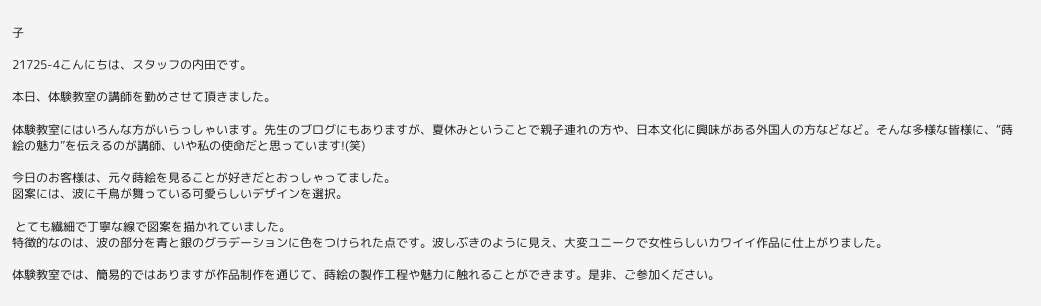子

21725-4こんにちは、スタッフの内田です。

本日、体験教室の講師を勤めさせて頂きました。

体験教室にはいろんな方がいらっしゃいます。先生のブログにもありますが、夏休みということで親子連れの方や、日本文化に興味がある外国人の方などなど。そんな多様な皆様に、“蒔絵の魅力”を伝えるのが講師、いや私の使命だと思っています!(笑)

今日のお客様は、元々蒔絵を見ることが好きだとおっしゃってました。
図案には、波に千鳥が舞っている可愛らしいデザインを選択。

 とても繊細で丁寧な線で図案を描かれていました。
特徴的なのは、波の部分を青と銀のグラデーションに色をつけられた点です。波しぶきのように見え、大変ユニークで女性らしいカワイイ作品に仕上がりました。

体験教室では、簡易的ではありますが作品制作を通じて、蒔絵の製作工程や魅力に触れることができます。是非、ご参加ください。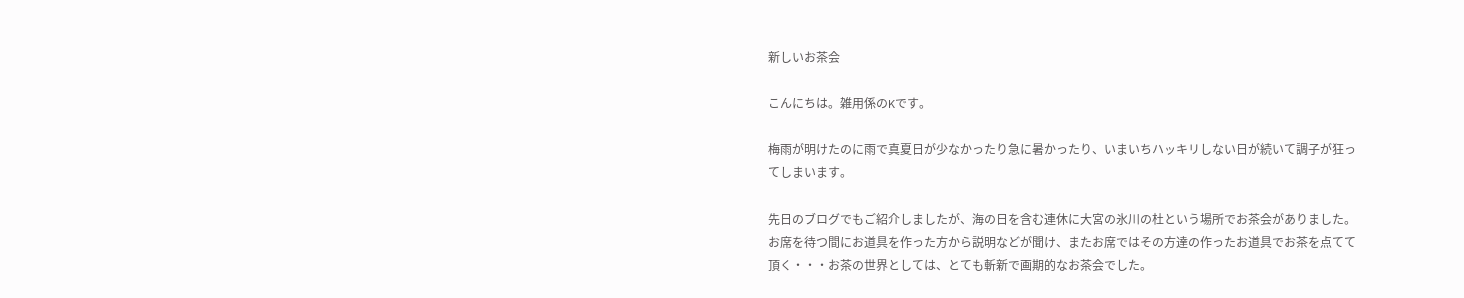新しいお茶会

こんにちは。雑用係のKです。

梅雨が明けたのに雨で真夏日が少なかったり急に暑かったり、いまいちハッキリしない日が続いて調子が狂ってしまいます。

先日のブログでもご紹介しましたが、海の日を含む連休に大宮の氷川の杜という場所でお茶会がありました。お席を待つ間にお道具を作った方から説明などが聞け、またお席ではその方達の作ったお道具でお茶を点てて頂く・・・お茶の世界としては、とても斬新で画期的なお茶会でした。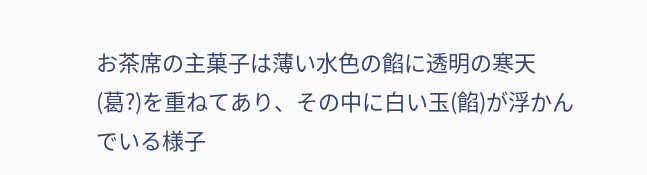お茶席の主菓子は薄い水色の餡に透明の寒天(葛?)を重ねてあり、その中に白い玉(餡)が浮かんでいる様子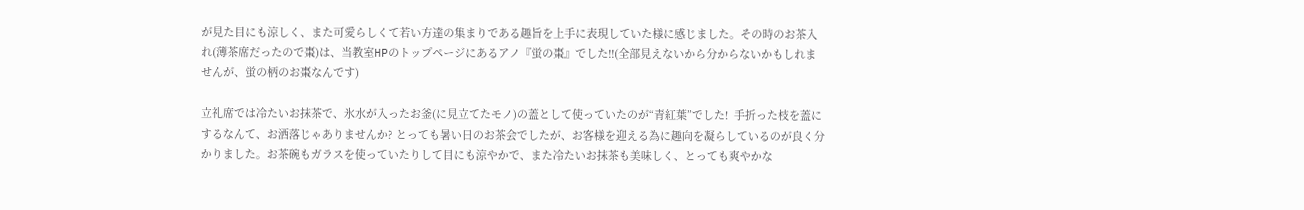が見た目にも涼しく、また可愛らしくて若い方達の集まりである趣旨を上手に表現していた様に感じました。その時のお茶入れ(薄茶席だったので棗)は、当教室HPのトップページにあるアノ『蛍の棗』でした!!(全部見えないから分からないかもしれませんが、蛍の柄のお棗なんです)

立礼席では冷たいお抹茶で、氷水が入ったお釜(に見立てたモノ)の蓋として使っていたのが“青紅葉”でした!  手折った枝を蓋にするなんて、お洒落じゃありませんか? とっても暑い日のお茶会でしたが、お客様を迎える為に趣向を凝らしているのが良く分かりました。お茶碗もガラスを使っていたりして目にも涼やかで、また冷たいお抹茶も美味しく、とっても爽やかな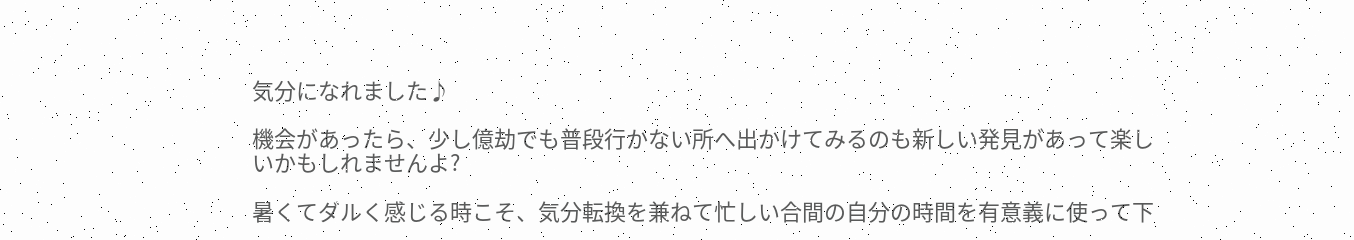気分になれました♪

機会があったら、少し億劫でも普段行かない所へ出かけてみるのも新しい発見があって楽しいかもしれませんよ?

暑くてダルく感じる時こそ、気分転換を兼ねて忙しい合間の自分の時間を有意義に使って下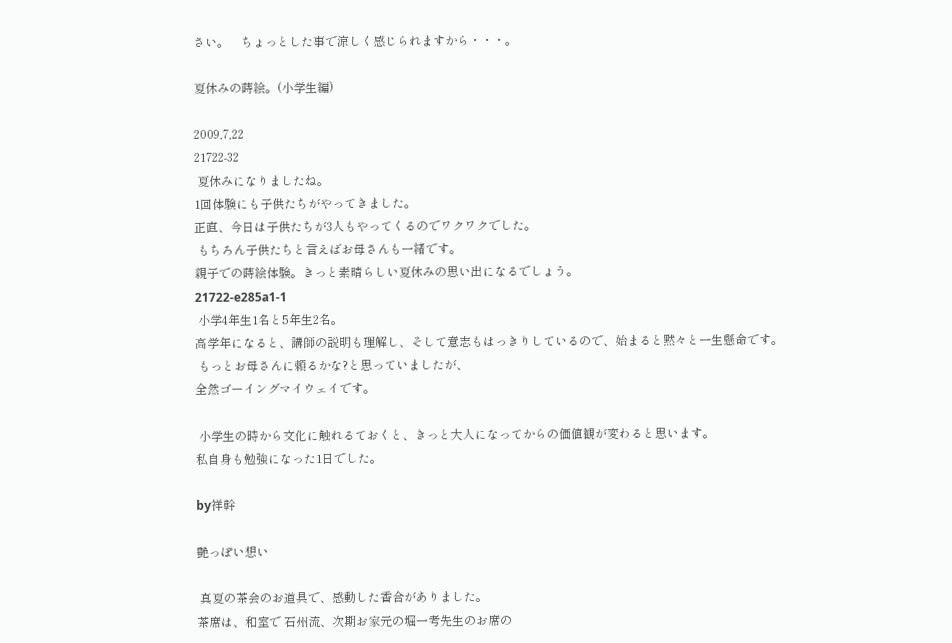さい。    ちょっとした事で涼しく感じられますから・・・。

夏休みの蒔絵。(小学生編)

2009,7,22
21722-32
 夏休みになりましたね。
1回体験にも子供たちがやってきました。
正直、今日は子供たちが3人もやってくるのでワクワクでした。
 もちろん子供たちと言えばお母さんも一緒です。
親子での蒔絵体験。きっと素晴らしい夏休みの思い出になるでしょう。
21722-e285a1-1
 小学4年生1名と5年生2名。
高学年になると、講師の説明も理解し、そして意志もはっきりしているので、始まると黙々と一生懸命です。
 もっとお母さんに頼るかな?と思っていましたが、
全然ゴーイングマイウェイです。

 小学生の時から文化に触れるておくと、きっと大人になってからの価値観が変わると思います。
私自身も勉強になった1日でした。

by祥幹

艶っぽい想い

 真夏の茶会のお道具で、感動した香合がありました。
茶席は、和室で 石州流、次期お家元の堀一考先生のお席の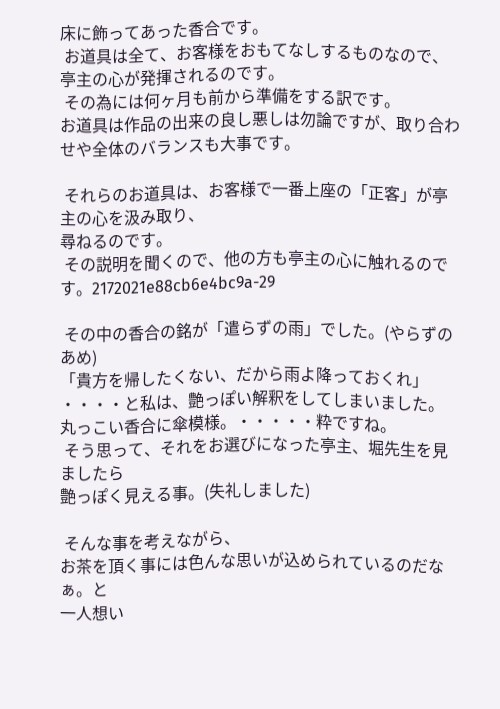床に飾ってあった香合です。
 お道具は全て、お客様をおもてなしするものなので、
亭主の心が発揮されるのです。
 その為には何ヶ月も前から準備をする訳です。
お道具は作品の出来の良し悪しは勿論ですが、取り合わせや全体のバランスも大事です。

 それらのお道具は、お客様で一番上座の「正客」が亭主の心を汲み取り、
尋ねるのです。
 その説明を聞くので、他の方も亭主の心に触れるのです。2172021e88cb6e4bc9a-29

 その中の香合の銘が「遣らずの雨」でした。(やらずのあめ)
「貴方を帰したくない、だから雨よ降っておくれ」
・・・・と私は、艶っぽい解釈をしてしまいました。
丸っこい香合に傘模様。・・・・・粋ですね。
 そう思って、それをお選びになった亭主、堀先生を見ましたら
艶っぽく見える事。(失礼しました)

 そんな事を考えながら、
お茶を頂く事には色んな思いが込められているのだなぁ。と
一人想い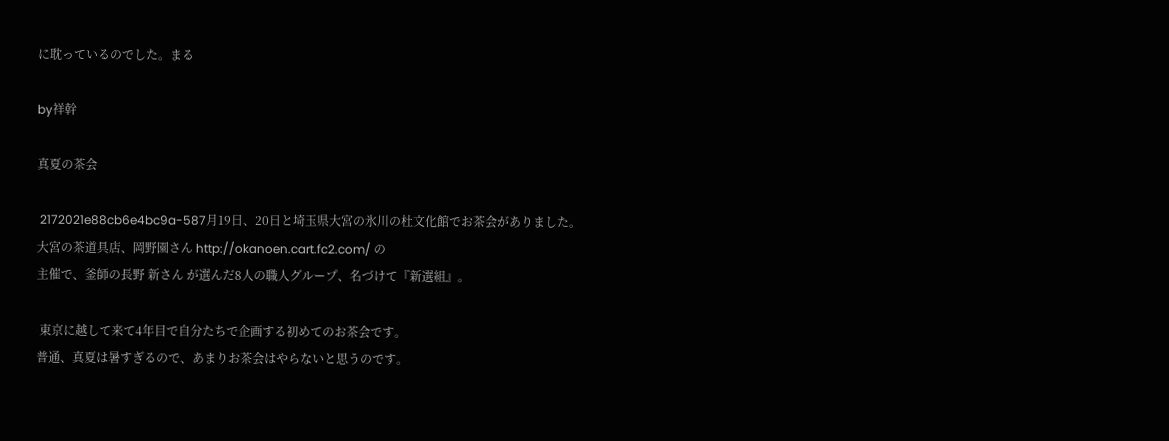に耽っているのでした。まる

by祥幹

真夏の茶会

 2172021e88cb6e4bc9a-587月19日、20日と埼玉県大宮の氷川の杜文化館でお茶会がありました。
大宮の茶道具店、岡野園さん http://okanoen.cart.fc2.com/ の
主催で、釜師の長野 新さん が選んだ8人の職人グループ、名づけて『新選組』。

 東京に越して来て4年目で自分たちで企画する初めてのお茶会です。
普通、真夏は暑すぎるので、あまりお茶会はやらないと思うのです。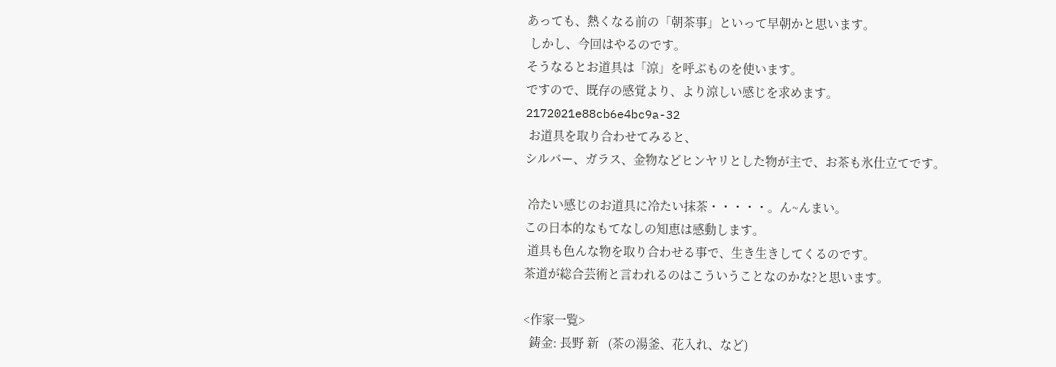あっても、熱くなる前の「朝茶事」といって早朝かと思います。
 しかし、今回はやるのです。
そうなるとお道具は「涼」を呼ぶものを使います。
ですので、既存の感覚より、より涼しい感じを求めます。
2172021e88cb6e4bc9a-32
 お道具を取り合わせてみると、
シルバー、ガラス、金物などヒンヤリとした物が主で、お茶も氷仕立てです。

 冷たい感じのお道具に冷たい抹茶・・・・・。ん~んまい。
この日本的なもてなしの知恵は感動します。
 道具も色んな物を取り合わせる事で、生き生きしてくるのです。
茶道が総合芸術と言われるのはこういうことなのかな?と思います。

<作家一覧>
  鋳金: 長野 新   (茶の湯釜、花入れ、など)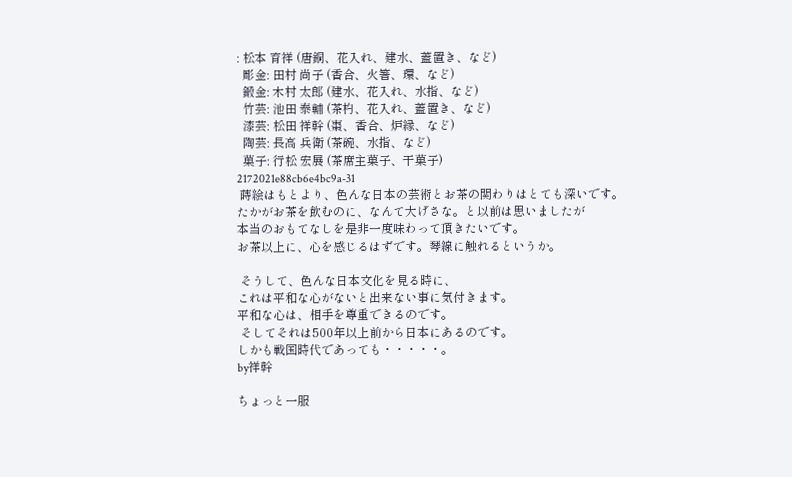: 松本 育祥 (唐銅、花入れ、建水、蓋置き、など)
  彫金: 田村 尚子 (香合、火箸、環、など)
  鍛金: 木村 太郎 (建水、花入れ、水指、など)
  竹芸: 池田 泰輔 (茶杓、花入れ、蓋置き、など)
  漆芸: 松田 祥幹 (棗、香合、炉縁、など)
  陶芸: 長高 兵衛 (茶碗、水指、など)
  菓子: 行松 宏展 (茶席主菓子、干菓子)
2172021e88cb6e4bc9a-31
 蒔絵はもとより、色んな日本の芸術とお茶の関わりはとても深いです。
たかがお茶を飲むのに、なんて大げさな。と以前は思いましたが
本当のおもてなしを是非一度味わって頂きたいです。
お茶以上に、心を感じるはずです。琴線に触れるというか。

 そうして、色んな日本文化を見る時に、
これは平和な心がないと出来ない事に気付きます。
平和な心は、相手を尊重できるのです。
 そしてそれは500年以上前から日本にあるのです。
しかも戦国時代であっても・・・・・。
by祥幹

ちょっと一服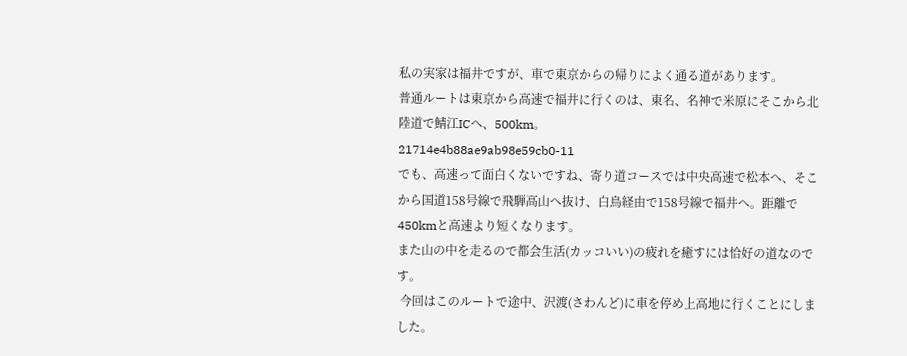私の実家は福井ですが、車で東京からの帰りによく通る道があります。
普通ルートは東京から高速で福井に行くのは、東名、名神で米原にそこから北陸道で鯖江ICへ、500km。
21714e4b88ae9ab98e59cb0-11
でも、高速って面白くないですね、寄り道コースでは中央高速で松本へ、そこから国道158号線で飛騨高山へ抜け、白鳥経由で158号線で福井へ。距離で450kmと高速より短くなります。
また山の中を走るので都会生活(カッコいい)の疲れを癒すには恰好の道なのです。
 今回はこのルートで途中、沢渡(さわんど)に車を停め上高地に行くことにしました。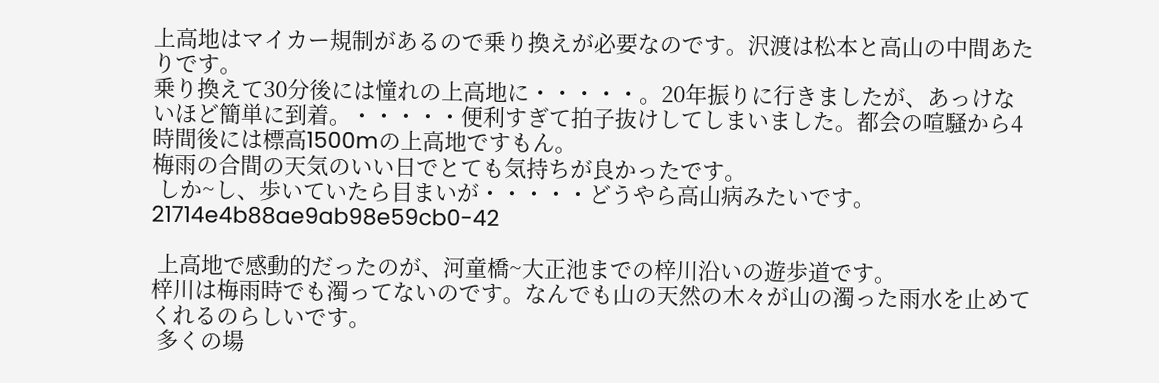上高地はマイカー規制があるので乗り換えが必要なのです。沢渡は松本と高山の中間あたりです。
乗り換えて30分後には憧れの上高地に・・・・・。20年振りに行きましたが、あっけないほど簡単に到着。・・・・・便利すぎて拍子抜けしてしまいました。都会の喧騒から4時間後には標高1500mの上高地ですもん。
梅雨の合間の天気のいい日でとても気持ちが良かったです。
 しか~し、歩いていたら目まいが・・・・・どうやら高山病みたいです。
21714e4b88ae9ab98e59cb0-42

 上高地で感動的だったのが、河童橋~大正池までの梓川沿いの遊歩道です。
梓川は梅雨時でも濁ってないのです。なんでも山の天然の木々が山の濁った雨水を止めてくれるのらしいです。
 多くの場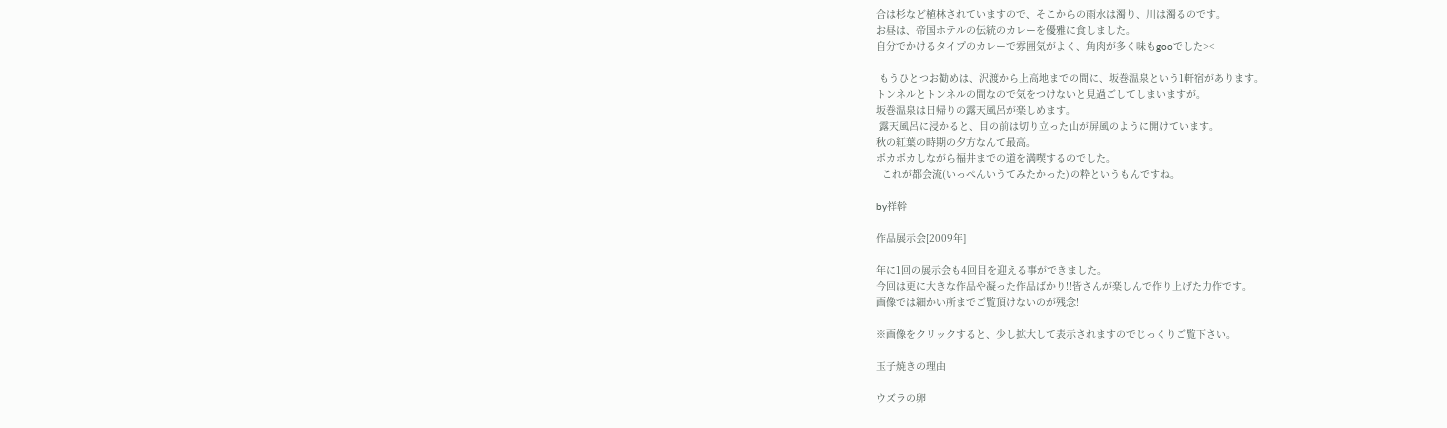合は杉など植林されていますので、そこからの雨水は濁り、川は濁るのです。
お昼は、帝国ホテルの伝統のカレーを優雅に食しました。
自分でかけるタイプのカレーで雰囲気がよく、角肉が多く味もgooでした><

 もうひとつお勧めは、沢渡から上高地までの間に、坂巻温泉という1軒宿があります。
トンネルとトンネルの間なので気をつけないと見過ごしてしまいますが。
坂巻温泉は日帰りの露天風呂が楽しめます。
 露天風呂に浸かると、目の前は切り立った山が屏風のように開けています。
秋の紅葉の時期の夕方なんて最高。
ポカポカしながら福井までの道を満喫するのでした。
  これが都会流(いっぺんいうてみたかった)の粋というもんですね。

by祥幹

作品展示会[2009年]

年に1回の展示会も4回目を迎える事ができました。
今回は更に大きな作品や凝った作品ばかり!!皆さんが楽しんで作り上げた力作です。
画像では細かい所までご覧頂けないのが残念!

※画像をクリックすると、少し拡大して表示されますのでじっくりご覧下さい。

玉子焼きの理由

ウズラの卵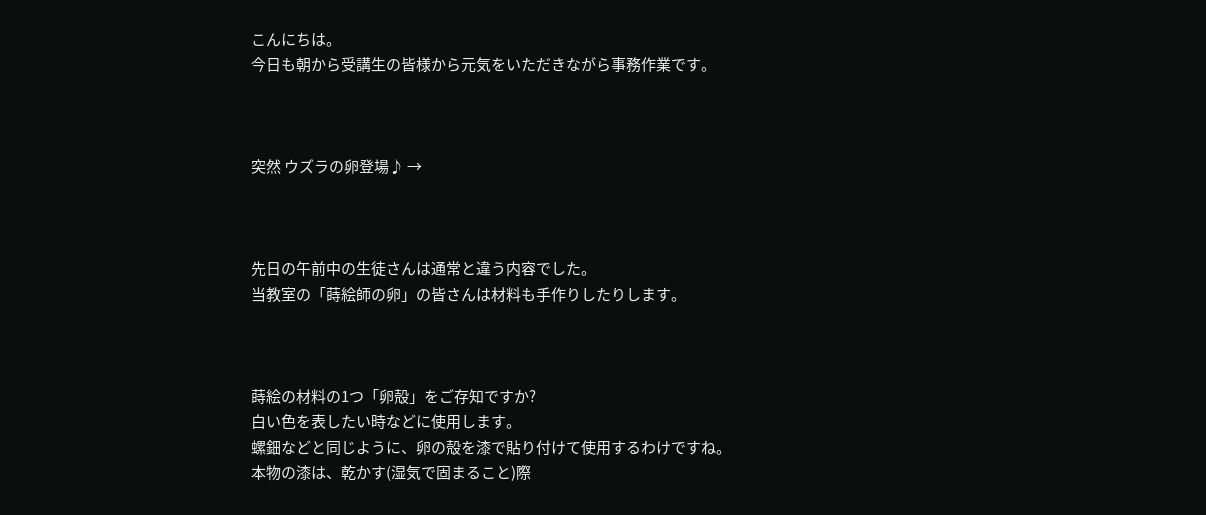こんにちは。
今日も朝から受講生の皆様から元気をいただきながら事務作業です。



突然 ウズラの卵登場♪ →



先日の午前中の生徒さんは通常と違う内容でした。
当教室の「蒔絵師の卵」の皆さんは材料も手作りしたりします。



蒔絵の材料の1つ「卵殻」をご存知ですか?
白い色を表したい時などに使用します。
螺鈿などと同じように、卵の殻を漆で貼り付けて使用するわけですね。
本物の漆は、乾かす(湿気で固まること)際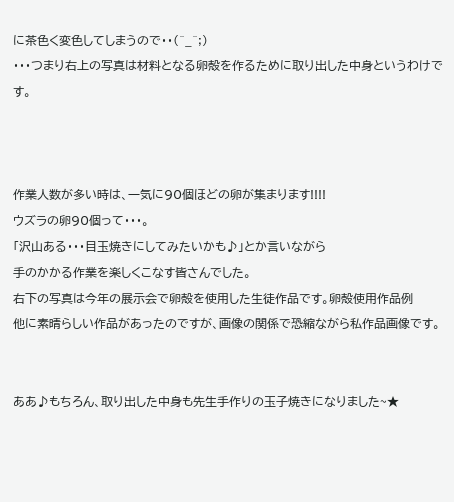に茶色く変色してしまうので・・(^_^;)
・・・つまり右上の写真は材料となる卵殻を作るために取り出した中身というわけです。



作業人数が多い時は、一気に90個ほどの卵が集まります!!!!
ウズラの卵90個って・・・。
「沢山ある・・・目玉焼きにしてみたいかも♪」とか言いながら
手のかかる作業を楽しくこなす皆さんでした。
右下の写真は今年の展示会で卵殻を使用した生徒作品です。卵殻使用作品例
他に素晴らしい作品があったのですが、画像の関係で恐縮ながら私作品画像です。


ああ♪もちろん、取り出した中身も先生手作りの玉子焼きになりました~★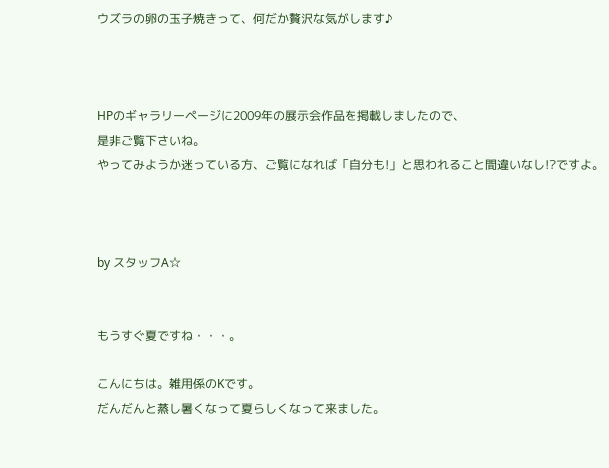ウズラの卵の玉子焼きって、何だか贅沢な気がします♪



HPのギャラリーページに2009年の展示会作品を掲載しましたので、
是非ご覧下さいね。
やってみようか迷っている方、ご覧になれば「自分も!」と思われること間違いなし!?ですよ。



by スタッフA☆


もうすぐ夏ですね・・・。

こんにちは。雑用係のKです。
だんだんと蒸し暑くなって夏らしくなって来ました。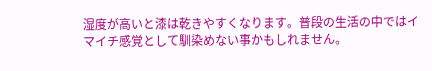湿度が高いと漆は乾きやすくなります。普段の生活の中ではイマイチ感覚として馴染めない事かもしれません。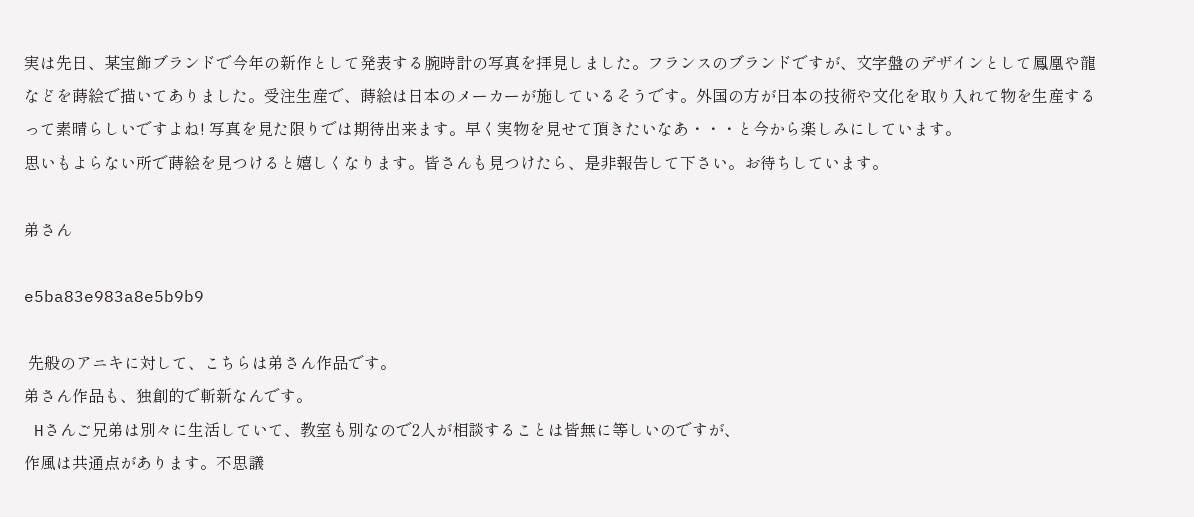実は先日、某宝飾ブランドで今年の新作として発表する腕時計の写真を拝見しました。フランスのブランドですが、文字盤のデザインとして鳳凰や龍などを蒔絵で描いてありました。受注生産で、蒔絵は日本のメーカーが施しているそうです。外国の方が日本の技術や文化を取り入れて物を生産するって素晴らしいですよね! 写真を見た限りでは期待出来ます。早く実物を見せて頂きたいなあ・・・と今から楽しみにしています。
思いもよらない所で蒔絵を見つけると嬉しくなります。皆さんも見つけたら、是非報告して下さい。お待ちしています。

弟さん

e5ba83e983a8e5b9b9

 先般のアニキに対して、こちらは弟さん作品です。
弟さん作品も、独創的で斬新なんです。
 Hさんご兄弟は別々に生活していて、教室も別なので2人が相談することは皆無に等しいのですが、
作風は共通点があります。不思議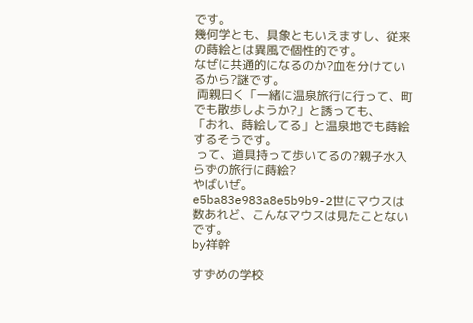です。
幾何学とも、具象ともいえますし、従来の蒔絵とは異風で個性的です。
なぜに共通的になるのか?血を分けているから?謎です。
 両親曰く「一緒に温泉旅行に行って、町でも散歩しようか?」と誘っても、
「おれ、蒔絵してる」と温泉地でも蒔絵するそうです。
 って、道具持って歩いてるの?親子水入らずの旅行に蒔絵?
やばいぜ。
e5ba83e983a8e5b9b9-2世にマウスは数あれど、こんなマウスは見たことないです。
by祥幹

すずめの学校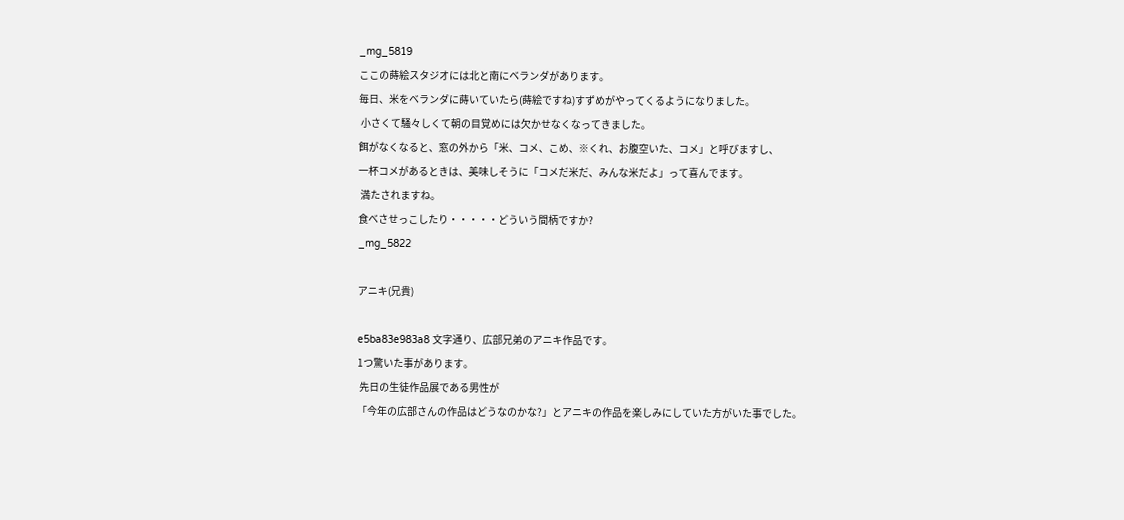_mg_5819
ここの蒔絵スタジオには北と南にベランダがあります。
毎日、米をベランダに蒔いていたら(蒔絵ですね)すずめがやってくるようになりました。
 小さくて騒々しくて朝の目覚めには欠かせなくなってきました。
餌がなくなると、窓の外から「米、コメ、こめ、※くれ、お腹空いた、コメ」と呼びますし、
一杯コメがあるときは、美味しそうに「コメだ米だ、みんな米だよ」って喜んでます。
 満たされますね。
食べさせっこしたり・・・・・どういう間柄ですか?
_mg_5822

アニキ(兄貴)

e5ba83e983a8 文字通り、広部兄弟のアニキ作品です。
1つ驚いた事があります。
 先日の生徒作品展である男性が
「今年の広部さんの作品はどうなのかな?」とアニキの作品を楽しみにしていた方がいた事でした。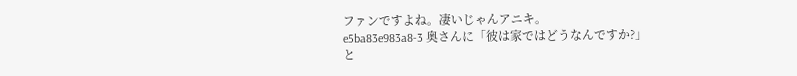ファンですよね。凄いじゃんアニキ。
e5ba83e983a8-3 奥さんに「彼は家ではどうなんですか?」
と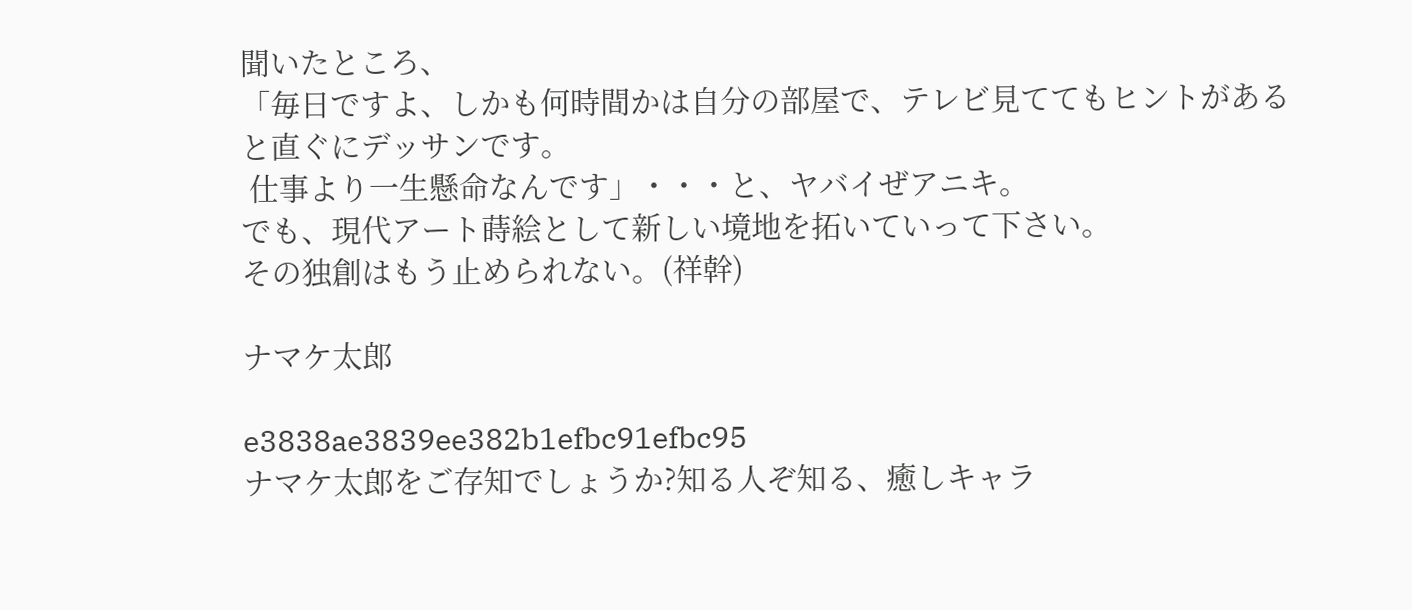聞いたところ、
「毎日ですよ、しかも何時間かは自分の部屋で、テレビ見ててもヒントがあると直ぐにデッサンです。
 仕事より一生懸命なんです」・・・と、ヤバイぜアニキ。
でも、現代アート蒔絵として新しい境地を拓いていって下さい。
その独創はもう止められない。(祥幹)

ナマケ太郎

e3838ae3839ee382b1efbc91efbc95
ナマケ太郎をご存知でしょうか?知る人ぞ知る、癒しキャラ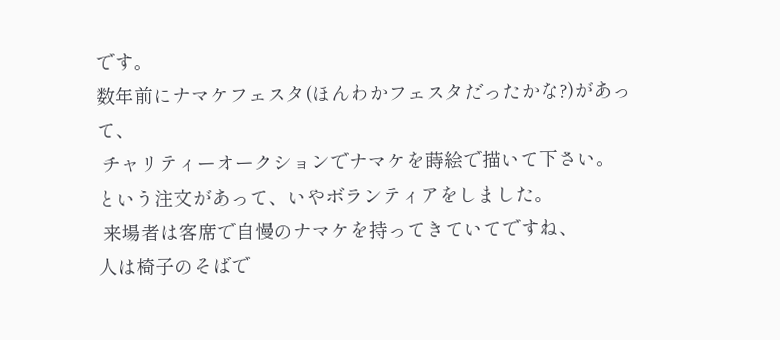です。
数年前にナマケフェスタ(ほんわかフェスタだったかな?)があって、
 チャリティーオークションでナマケを蒔絵で描いて下さい。
という注文があって、いやボランティアをしました。
 来場者は客席で自慢のナマケを持ってきていてですね、
人は椅子のそばで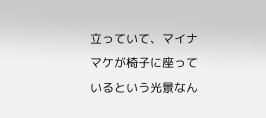立っていて、マイナマケが椅子に座っているという光景なん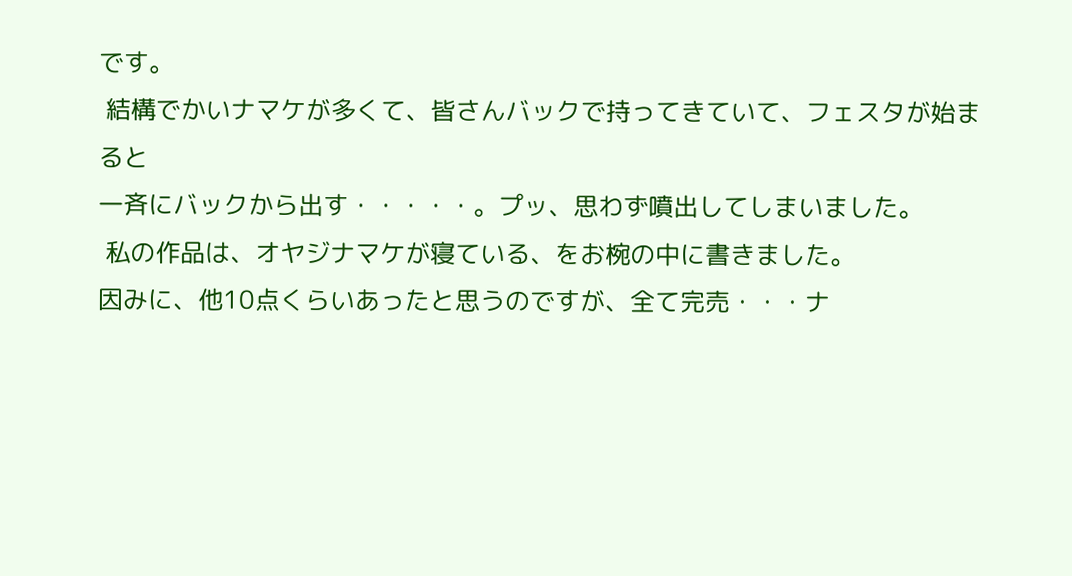です。
 結構でかいナマケが多くて、皆さんバックで持ってきていて、フェスタが始まると
一斉にバックから出す・・・・・。プッ、思わず噴出してしまいました。
 私の作品は、オヤジナマケが寝ている、をお椀の中に書きました。
因みに、他10点くらいあったと思うのですが、全て完売・・・ナ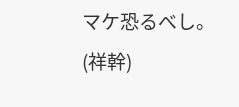マケ恐るべし。(祥幹)